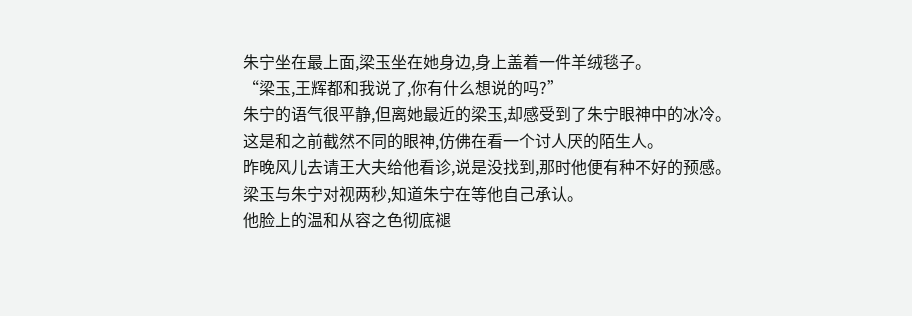朱宁坐在最上面,梁玉坐在她身边,身上盖着一件羊绒毯子。
“梁玉,王辉都和我说了,你有什么想说的吗?”
朱宁的语气很平静,但离她最近的梁玉,却感受到了朱宁眼神中的冰冷。
这是和之前截然不同的眼神,仿佛在看一个讨人厌的陌生人。
昨晚风儿去请王大夫给他看诊,说是没找到,那时他便有种不好的预感。
梁玉与朱宁对视两秒,知道朱宁在等他自己承认。
他脸上的温和从容之色彻底褪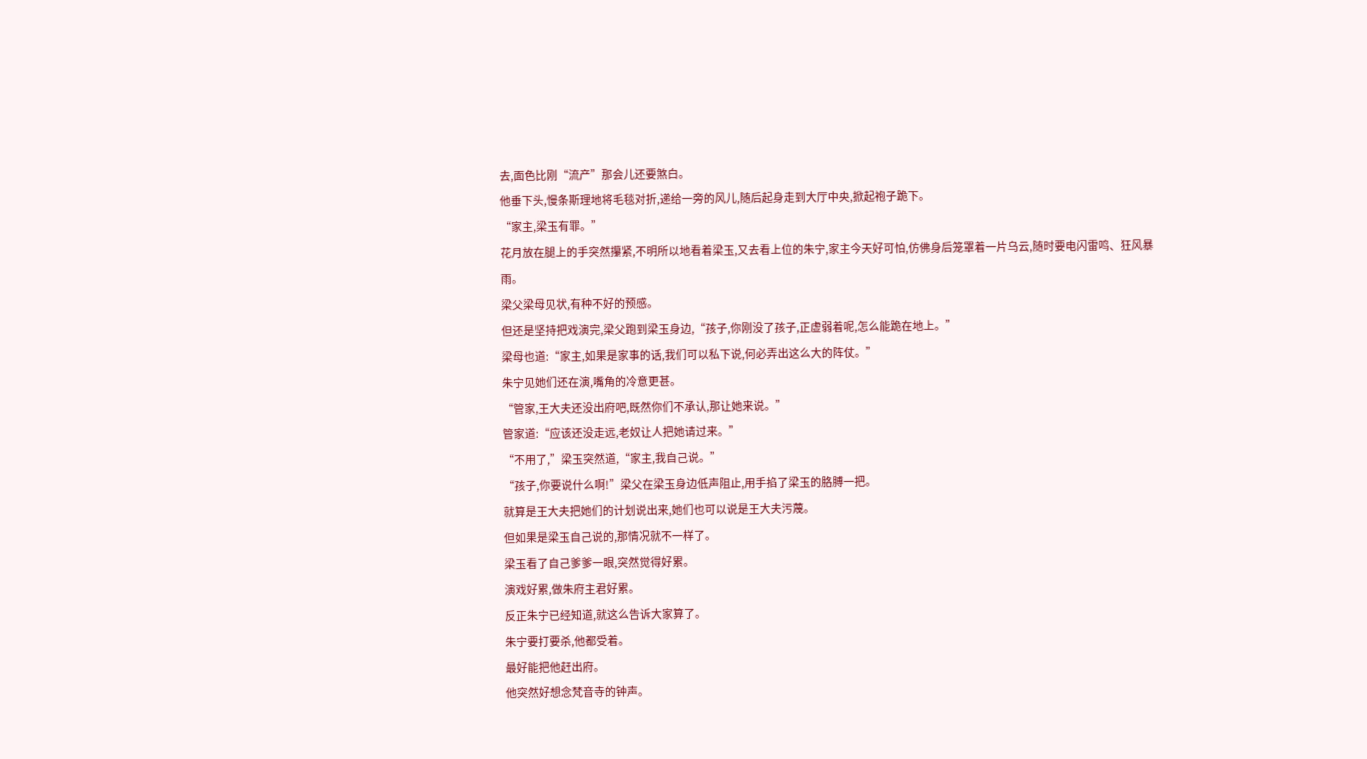去,面色比刚“流产”那会儿还要煞白。
他垂下头,慢条斯理地将毛毯对折,递给一旁的风儿,随后起身走到大厅中央,掀起袍子跪下。
“家主,梁玉有罪。”
花月放在腿上的手突然攥紧,不明所以地看着梁玉,又去看上位的朱宁,家主今天好可怕,仿佛身后笼罩着一片乌云,随时要电闪雷鸣、狂风暴雨。
梁父梁母见状,有种不好的预感。
但还是坚持把戏演完,梁父跑到梁玉身边,“孩子,你刚没了孩子,正虚弱着呢,怎么能跪在地上。”
梁母也道:“家主,如果是家事的话,我们可以私下说,何必弄出这么大的阵仗。”
朱宁见她们还在演,嘴角的冷意更甚。
“管家,王大夫还没出府吧,既然你们不承认,那让她来说。”
管家道:“应该还没走远,老奴让人把她请过来。”
“不用了,”梁玉突然道,“家主,我自己说。”
“孩子,你要说什么啊!”梁父在梁玉身边低声阻止,用手掐了梁玉的胳膊一把。
就算是王大夫把她们的计划说出来,她们也可以说是王大夫污蔑。
但如果是梁玉自己说的,那情况就不一样了。
梁玉看了自己爹爹一眼,突然觉得好累。
演戏好累,做朱府主君好累。
反正朱宁已经知道,就这么告诉大家算了。
朱宁要打要杀,他都受着。
最好能把他赶出府。
他突然好想念梵音寺的钟声。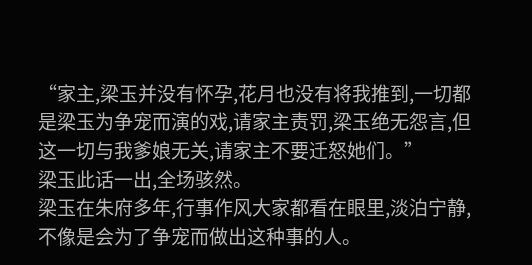“家主,梁玉并没有怀孕,花月也没有将我推到,一切都是梁玉为争宠而演的戏,请家主责罚,梁玉绝无怨言,但这一切与我爹娘无关,请家主不要迁怒她们。”
梁玉此话一出,全场骇然。
梁玉在朱府多年,行事作风大家都看在眼里,淡泊宁静,不像是会为了争宠而做出这种事的人。